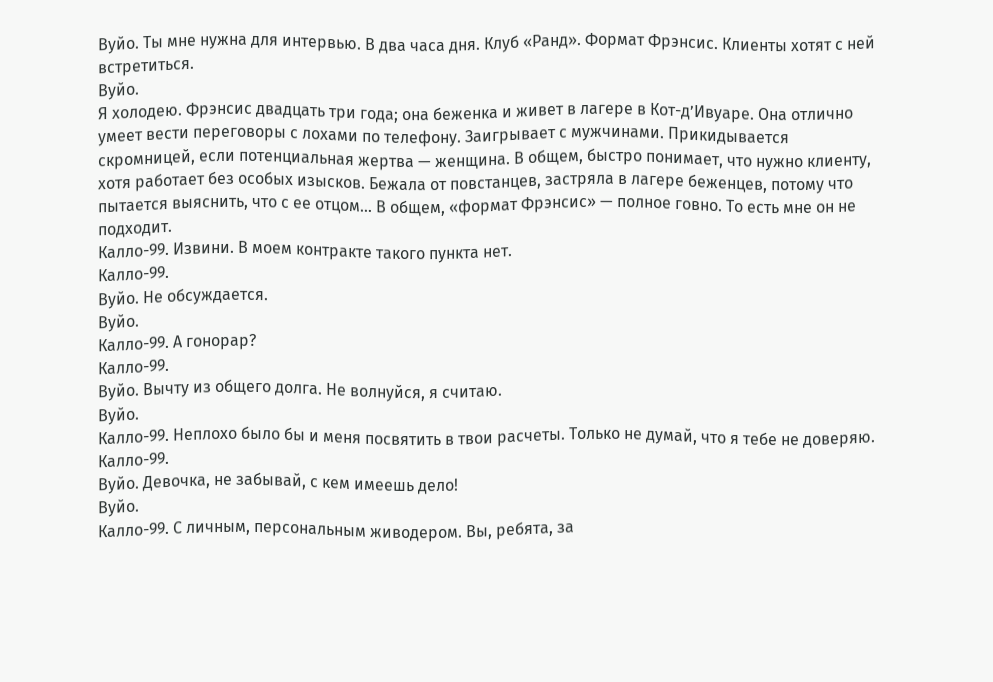Вуйо. Ты мне нужна для интервью. В два часа дня. Клуб «Ранд». Формат Фрэнсис. Клиенты хотят с ней встретиться.
Вуйо.
Я холодею. Фрэнсис двадцать три года; она беженка и живет в лагере в Кот-д’Ивуаре. Она отлично умеет вести переговоры с лохами по телефону. Заигрывает с мужчинами. Прикидывается скромницей, если потенциальная жертва — женщина. В общем, быстро понимает, что нужно клиенту, хотя работает без особых изысков. Бежала от повстанцев, застряла в лагере беженцев, потому что пытается выяснить, что с ее отцом… В общем, «формат Фрэнсис» — полное говно. То есть мне он не подходит.
Калло-99. Извини. В моем контракте такого пункта нет.
Калло-99.
Вуйо. Не обсуждается.
Вуйо.
Калло-99. А гонорар?
Калло-99.
Вуйо. Вычту из общего долга. Не волнуйся, я считаю.
Вуйо.
Калло-99. Неплохо было бы и меня посвятить в твои расчеты. Только не думай, что я тебе не доверяю.
Калло-99.
Вуйо. Девочка, не забывай, с кем имеешь дело!
Вуйо.
Калло-99. С личным, персональным живодером. Вы, ребята, за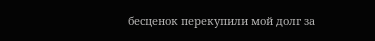бесценок перекупили мой долг за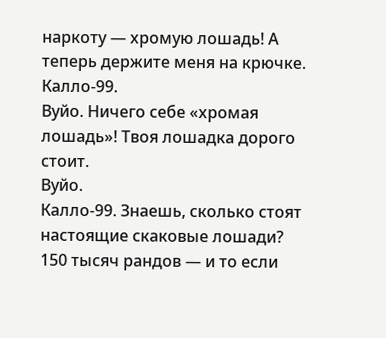наркоту — хромую лошадь! А теперь держите меня на крючке.
Калло-99.
Вуйо. Ничего себе «хромая лошадь»! Твоя лошадка дорого стоит.
Вуйо.
Калло-99. Знаешь, сколько стоят настоящие скаковые лошади? 150 тысяч рандов — и то если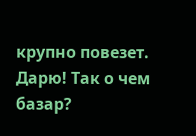крупно повезет. Дарю! Так о чем базар?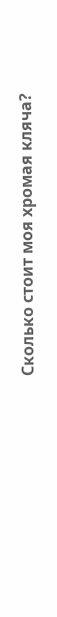Сколько стоит моя хромая кляча?